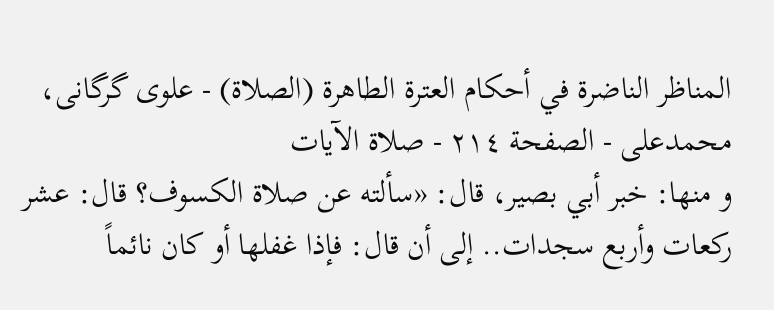المناظر الناضرة في أحکام العترة الطاهرة (الصلاة) - علوی گرگانی، محمدعلی - الصفحة ٢١٤ - صلاة الآيات
و منها: خبر أبي بصير، قال: «سألته عن صلاة الكسوف؟ قال: عشر ركعات وأربع سجدات.. إلى أن قال: فإذا غفلها أو كان نائماً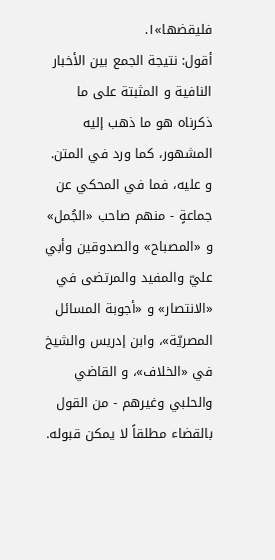فليقضها»١.
أقول: نتيجة الجمع بين الأخبار النافية و المثبتة على ما ذكرناه هو ما ذهب إليه المشهور، كما ورد في المتن.
و عليه، فما في المحكي عن جماعةٍ - منهم صاحب «الجُمل» و «المصباح» والصدوقين وأبي عليّ والمفيد والمرتضى في «الانتصار» و «أجوبة المسائل المصريّة»، وابن إدريس والشيخ في «الخلاف»، و القاضي والحلبي وغيرهم - من القول بالقضاء مطلقاً لا يمكن قبوله.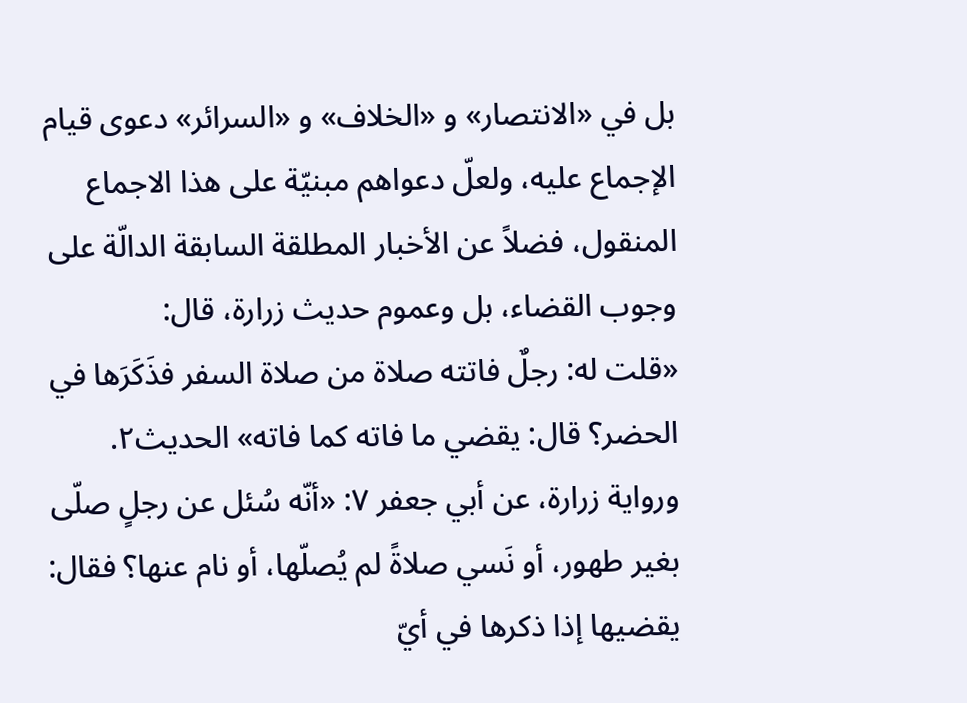بل في «الانتصار» و «الخلاف» و «السرائر» دعوى قيام الإجماع عليه، ولعلّ دعواهم مبنيّة على هذا الاجماع المنقول، فضلاً عن الأخبار المطلقة السابقة الدالّة على وجوب القضاء، بل وعموم حديث زرارة، قال:
«قلت له: رجلٌ فاتته صلاة من صلاة السفر فذَكَرَها في الحضر؟ قال: يقضي ما فاته كما فاته» الحديث٢.
ورواية زرارة، عن أبي جعفر ٧: «أنّه سُئل عن رجلٍ صلّى بغير طهور، أو نَسي صلاةً لم يُصلّها، أو نام عنها؟ فقال: يقضيها إذا ذكرها في أيّ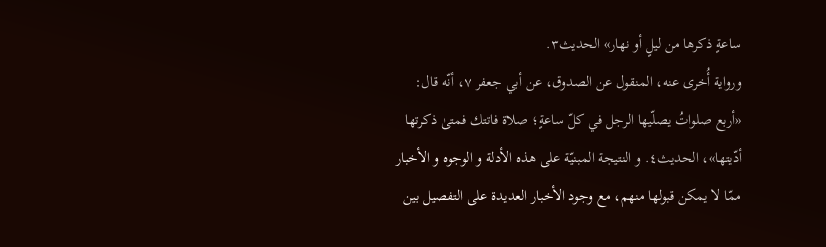ساعةٍ ذكرها من ليلٍ أو نهار» الحديث٣.
ورواية أُخرى عنه، المنقول عن الصدوق، عن أبي جعفر ٧، أنّه قال: «أربع صلواتُ يصلّيها الرجل في كلّ ساعةٍ؛ صلاة فاتتك فمتىٰ ذكرتها أدّيتها»، الحديث٤. و النتيجة المبنيّة على هذه الأدلة و الوجوه و الأخبار ممّا لا يمكن قبولها منهم، مع وجود الأخبار العديدة على التفصيل بين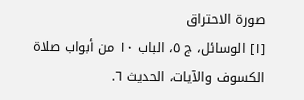صورة الاحتراق
[١] الوسائل، ج ٥، الباب ١٠ من أبواب صلاة الكسوف والآيات، الحديث ٦.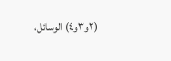(٢و٣و٤) الوسائل،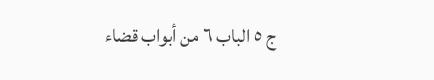ج ٥ الباب ٦ من أبواب قضاء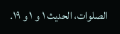الصلوات، الحديث ١ و ١ و ١٩.